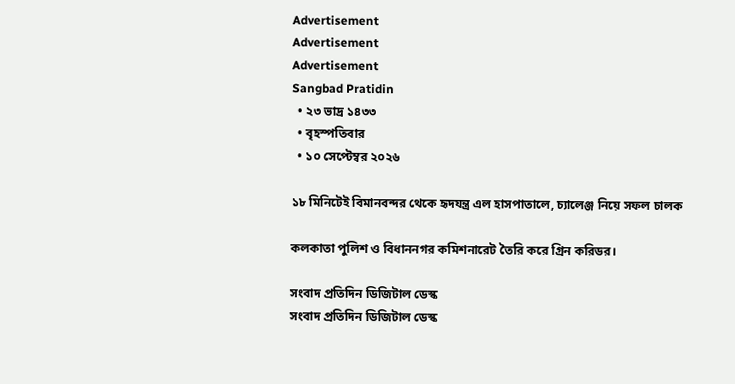Advertisement
Advertisement
Advertisement
Sangbad Pratidin
  • ২৩ ভাদ্র ১৪৩৩
  • বৃহস্পতিবার
  • ১০ সেপ্টেম্বর ২০২৬

১৮ মিনিটেই বিমানবন্দর থেকে হৃদযন্ত্র এল হাসপাতালে, চ্যালেঞ্জ নিয়ে সফল চালক

কলকাতা পুলিশ ও বিধাননগর কমিশনারেট তৈরি করে গ্রিন করিডর।

সংবাদ প্রতিদিন ডিজিটাল ডেস্ক
সংবাদ প্রতিদিন ডিজিটাল ডেস্ক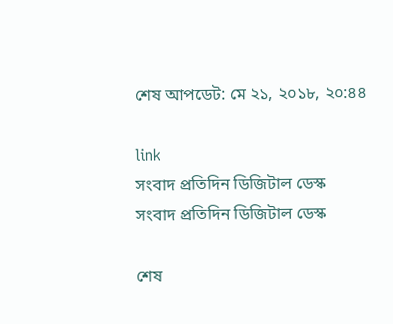শেষ আপডেট: মে ২১, ২০১৮, ২০:৪৪

link
সংবাদ প্রতিদিন ডিজিটাল ডেস্ক
সংবাদ প্রতিদিন ডিজিটাল ডেস্ক

শেষ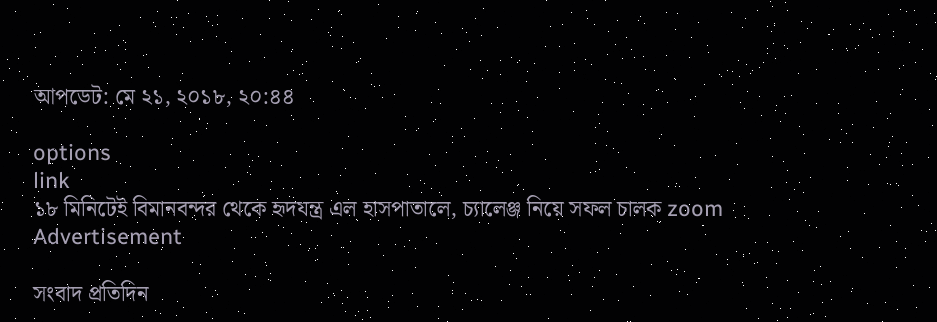আপডেট: মে ২১, ২০১৮, ২০:৪৪

options
link
১৮ মিনিটেই বিমানবন্দর থেকে হৃদযন্ত্র এল হাসপাতালে, চ্যালেঞ্জ নিয়ে সফল চালক zoom
Advertisement

সংবাদ প্রতিদিন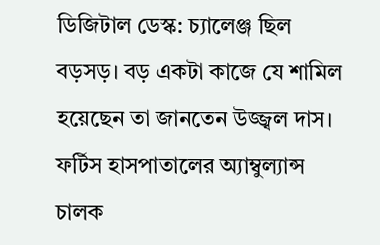ডিজিটাল ডেস্ক: চ্যালেঞ্জ ছিল বড়সড়। বড় একটা কাজে যে শামিল হয়েছেন তা জানতেন উজ্জ্বল দাস। ফর্টিস হাসপাতালের অ্যাম্বুল্যান্স চালক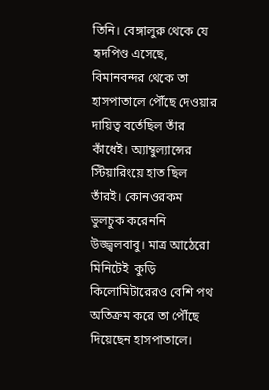তিনি। বেঙ্গালুরু থেকে যে হৃদপিণ্ড এসেছে, বিমানবন্দর থেকে তা হাসপাতালে পৌঁছে দেওয়ার দায়িত্ব বর্তেছিল তাঁর কাঁধেই। অ্যাম্বুল্যান্সের স্টিয়ারিংয়ে হাত ছিল তাঁরই। কোনওরকম ভুলচুক করেননি উজ্জ্বলবাবু। মাত্র আঠেরো মিনিটেই  কুড়ি কিলোমিটারেরও বেশি পথ অতিক্রম করে তা পৌঁছে দিয়েছেন হাসপাতালে।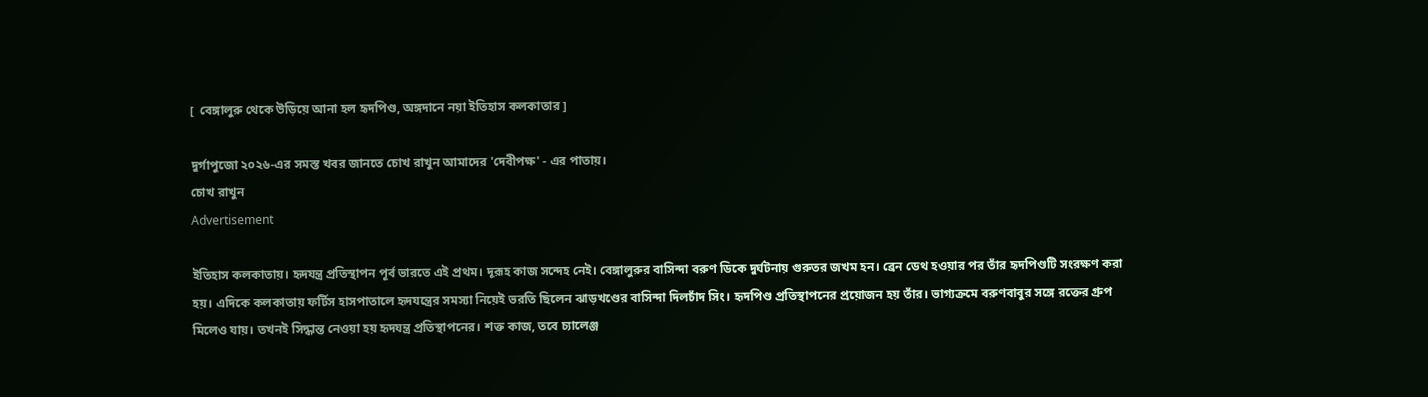[  বেঙ্গালুরু থেকে উড়িয়ে আনা হল হৃদপিণ্ড, অঙ্গদানে নয়া ইতিহাস কলকাতার ]

দুর্গাপুজো ২০২৬-এর সমস্ত খবর জানতে চোখ রাখুন আমাদের 'দেবীপক্ষ' - এর পাতায়।
চোখ রাখুন
Advertisement

ইতিহাস কলকাতায়। হৃদযন্ত্র প্রতিস্থাপন পূর্ব ভারতে এই প্রথম। দূরূহ কাজ সন্দেহ নেই। বেঙ্গালুরুর বাসিন্দা বরুণ ডিকে দুর্ঘটনায় গুরুতর জখম হন। ব্রেন ডেথ হওয়ার পর তাঁর হৃদপিণ্ডটি সংরক্ষণ করা হয়। এদিকে কলকাতায় ফর্টিস হাসপাতালে হৃদযন্ত্রের সমস্যা নিয়েই ভরতি ছিলেন ঝাড়খণ্ডের বাসিন্দা দিলচাঁদ সিং। হৃদপিণ্ড প্রতিস্থাপনের প্রয়োজন হয় তাঁর। ভাগ্যক্রমে বরুণবাবুর সঙ্গে রক্তের গ্রুপ মিলেও যায়। তখনই সিদ্ধান্ত নেওয়া হয় হৃদযন্ত্র প্রতিস্থাপনের। শক্ত কাজ, তবে চ্যালেঞ্জ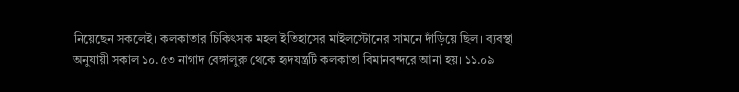নিয়েছেন সকলেই। কলকাতার চিকিৎসক মহল ইতিহাসের মাইলস্টোনের সামনে দাঁড়িয়ে ছিল। ব্যবস্থা অনুযায়ী সকাল ১০.৫৩ নাগাদ বেঙ্গালুরু থেকে হৃদযন্ত্রটি কলকাতা বিমানবন্দরে আনা হয়। ১১.০৯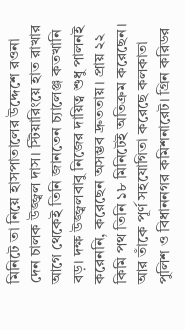মিনিটে তা নিয়ে হাসপাতালের উদ্দেশে রওনা দেন চালক উজ্জ্বল দাস। স্টিয়ারিংয়ে হাত রাখার আগে থেকেই তিনি জানতেন চ্যালেঞ্জ কতখানি বড়। দক্ষ উজ্জ্বলবাবু নিজের দায়িত্ব শুধু পালনই করেননি, করেছেন অসম্ভব দ্রুততায়। প্রায় ২২ কিমি পথ তিনি ১৮ মিনিটেই অতিক্রম করেছেন। আর তাঁকে পূর্ণ সহযোগিতা করেছে কলকাতা পুলিশ ও বিধাননগর কমিশনারেট। গ্রিন করিডর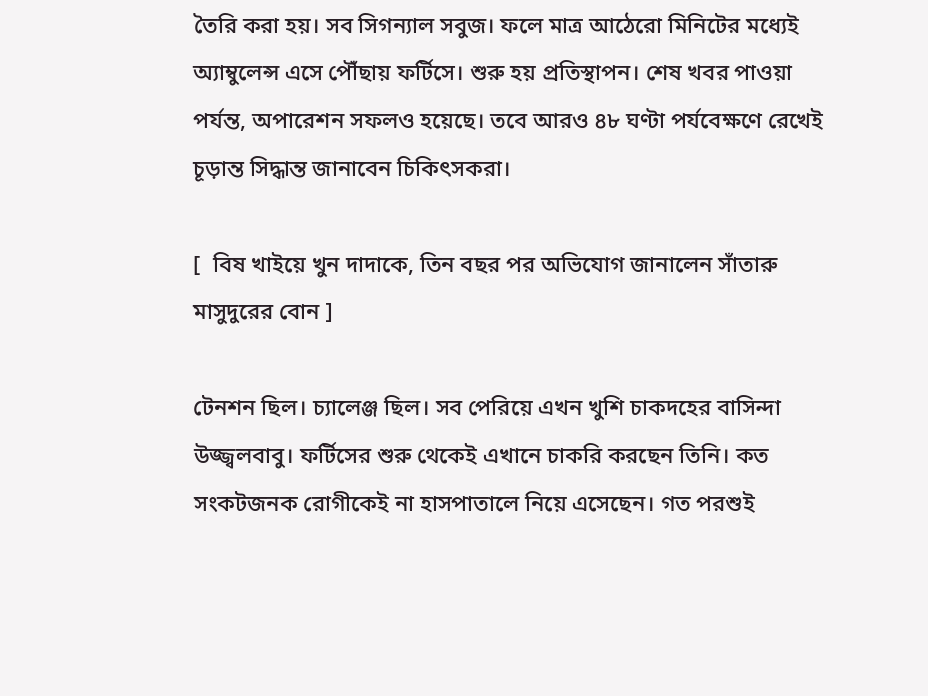তৈরি করা হয়। সব সিগন্যাল সবুজ। ফলে মাত্র আঠেরো মিনিটের মধ্যেই অ্যাম্বুলেন্স এসে পৌঁছায় ফর্টিসে। শুরু হয় প্রতিস্থাপন। শেষ খবর পাওয়া পর্যন্ত, অপারেশন সফলও হয়েছে। তবে আরও ৪৮ ঘণ্টা পর্যবেক্ষণে রেখেই চূড়ান্ত সিদ্ধান্ত জানাবেন চিকিৎসকরা।

[  বিষ খাইয়ে খুন দাদাকে, তিন বছর পর অভিযোগ জানালেন সাঁতারু মাসুদুরের বোন ]

টেনশন ছিল। চ্যালেঞ্জ ছিল। সব পেরিয়ে এখন খুশি চাকদহের বাসিন্দা উজ্জ্বলবাবু। ফর্টিসের শুরু থেকেই এখানে চাকরি করছেন তিনি। কত সংকটজনক রোগীকেই না হাসপাতালে নিয়ে এসেছেন। গত পরশুই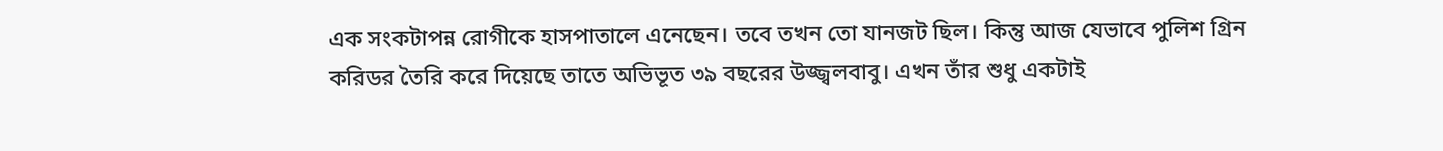এক সংকটাপন্ন রোগীকে হাসপাতালে এনেছেন। তবে তখন তো যানজট ছিল। কিন্তু আজ যেভাবে পুলিশ গ্রিন করিডর তৈরি করে দিয়েছে তাতে অভিভূত ৩৯ বছরের উজ্জ্বলবাবু। এখন তাঁর শুধু একটাই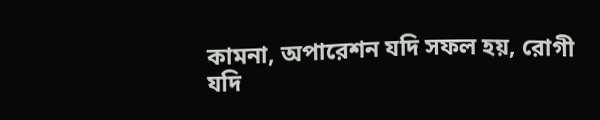কামনা, অপারেশন যদি সফল হয়, রোগী যদি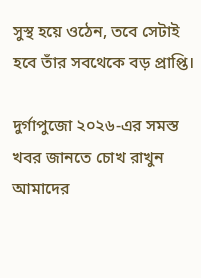সুস্থ হয়ে ওঠেন, তবে সেটাই হবে তাঁর সবথেকে বড় প্রাপ্তি।

দুর্গাপুজো ২০২৬-এর সমস্ত খবর জানতে চোখ রাখুন আমাদের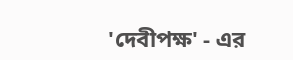'দেবীপক্ষ' - এর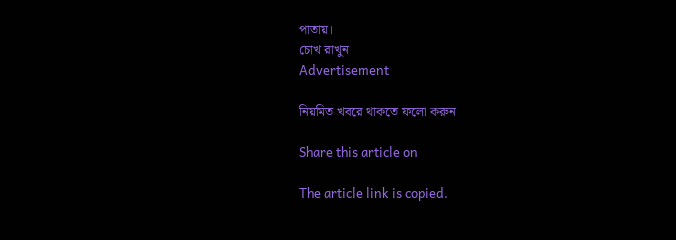পাতায়।
চোখ রাখুন
Advertisement

নিয়মিত খবরে থাকতে ফলো করুন

Share this article on

The article link is copied.